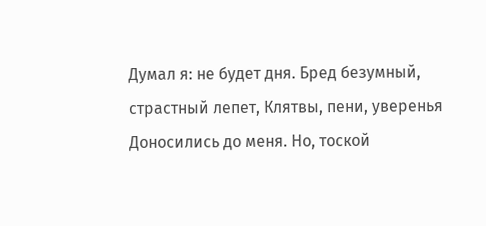Думал я: не будет дня. Бред безумный, страстный лепет, Клятвы, пени, уверенья Доносились до меня. Но, тоской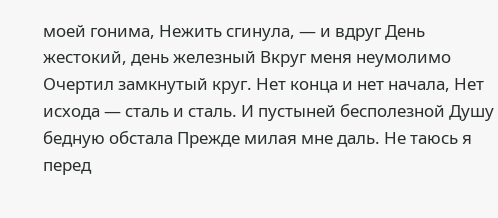моей гонима, Нежить сгинула, — и вдруг День жестокий, день железный Вкруг меня неумолимо Очертил замкнутый круг. Нет конца и нет начала, Нет исхода — сталь и сталь. И пустыней бесполезной Душу бедную обстала Прежде милая мне даль. Не таюсь я перед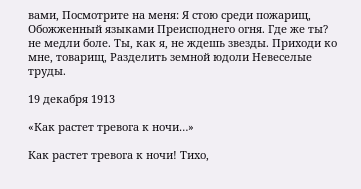вами, Посмотрите на меня: Я стою среди пожарищ, Обожженный языками Преисподнего огня. Где же ты? не медли боле. Ты, как я, не ждешь звезды. Приходи ко мне, товарищ, Разделить земной юдоли Невеселые труды.

19 декабря 1913

«Как растет тревога к ночи…»

Как растет тревога к ночи! Тихо,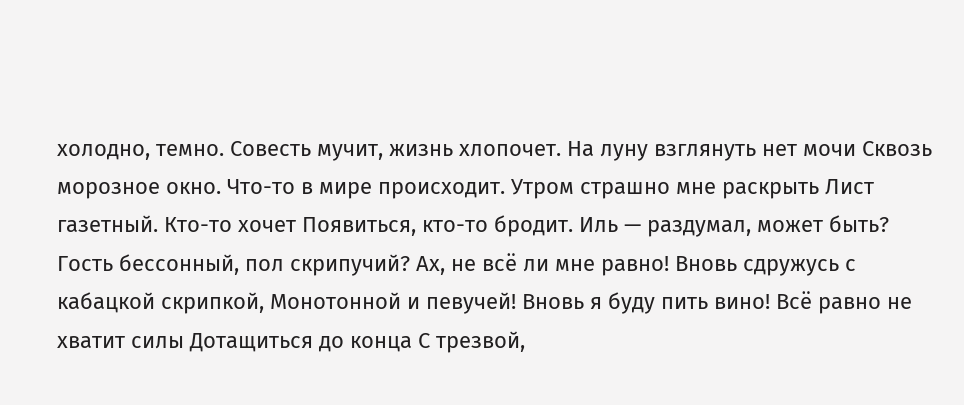холодно, темно. Совесть мучит, жизнь хлопочет. На луну взглянуть нет мочи Сквозь морозное окно. Что-то в мире происходит. Утром страшно мне раскрыть Лист газетный. Кто-то хочет Появиться, кто-то бродит. Иль — раздумал, может быть? Гость бессонный, пол скрипучий? Ах, не всё ли мне равно! Вновь сдружусь с кабацкой скрипкой, Монотонной и певучей! Вновь я буду пить вино! Всё равно не хватит силы Дотащиться до конца С трезвой,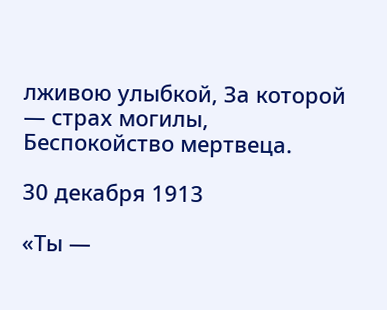лживою улыбкой, За которой — страх могилы, Беспокойство мертвеца.

30 декабря 1913

«Ты —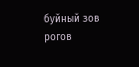буйный зов рогов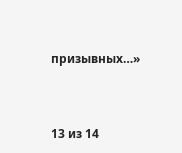призывных…»



13 из 14